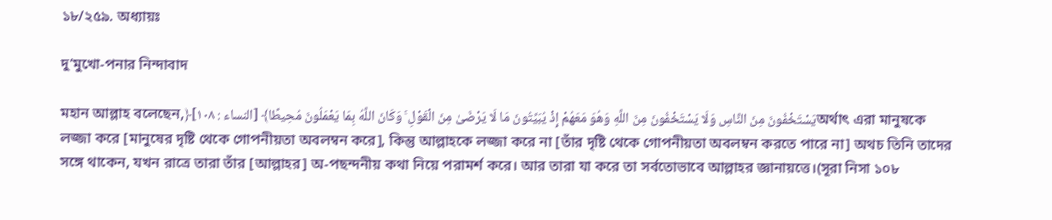১৮/২৫৯. অধ্যায়ঃ

দু’মুখো-পনার নিন্দাবাদ

মহান আল্লাহ বলেছেন,﴿يَسْتَخْفُونَ مِنَ النَّاسِ وَلَا يَسْتَخْفُونَ مِنَ اللَّهِ وَهُوَ مَعَهُمْ إِذْ يُبَيِّتُونَ مَا لَا يَرْضَىٰ مِنَ الْقَوْلِ ۚ وَكَانَ اللَّهُ بِمَا يَعْمَلُونَ مُحِيطًا﴾ [النساء : ١٠٨]অর্থাৎ এরা মানুষকে লজ্জা করে [মানুষের দৃষ্টি থেকে গোপনীয়তা অবলম্বন করে], কিন্তু আল্লাহকে লজ্জা করে না [তাঁর দৃষ্টি থেকে গোপনীয়তা অবলম্বন করতে পারে না] অথচ তিনি তাদের সঙ্গে থাকেন, যখন রাত্রে তারা তাঁর [আল্লাহর] অ-পছন্দনীয় কথা নিয়ে পরামর্শ করে। আর তারা যা করে তা সর্বতোভাবে আল্লাহর জ্ঞানায়ত্তে।(সূরা নিসা ১০৮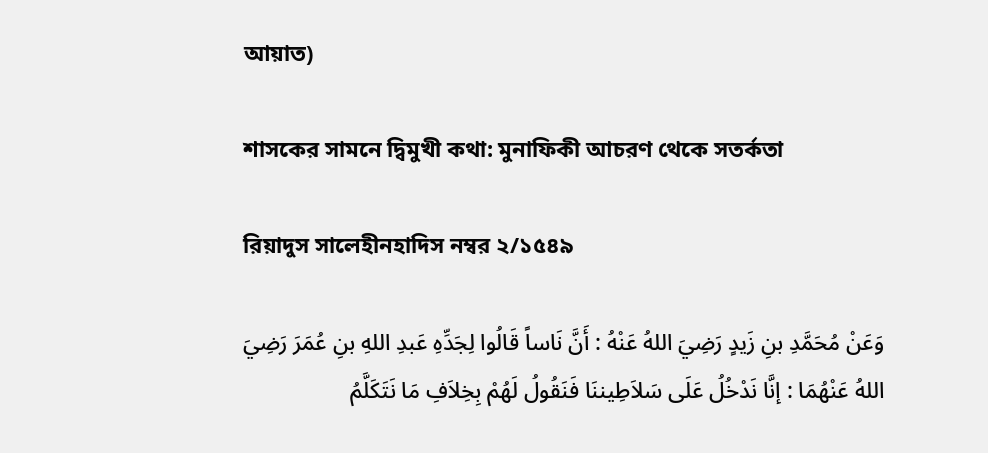আয়াত)

শাসকের সামনে দ্বিমুখী কথা: মুনাফিকী আচরণ থেকে সতর্কতা

রিয়াদুস সালেহীনহাদিস নম্বর ২/১৫৪৯

وَعَنْ مُحَمَّدِ بنِ زَيدٍ رَضِيَ اللهُ عَنْهُ : أَنَّ نَاساً قَالُوا لِجَدِّهِ عَبدِ اللهِ بنِ عُمَرَ رَضِيَ اللهُ عَنْهُمَا : إنَّا نَدْخُلُ عَلَى سَلاَطِيننَا فَنَقُولُ لَهُمْ بِخِلاَفِ مَا نَتَكَلَّمُ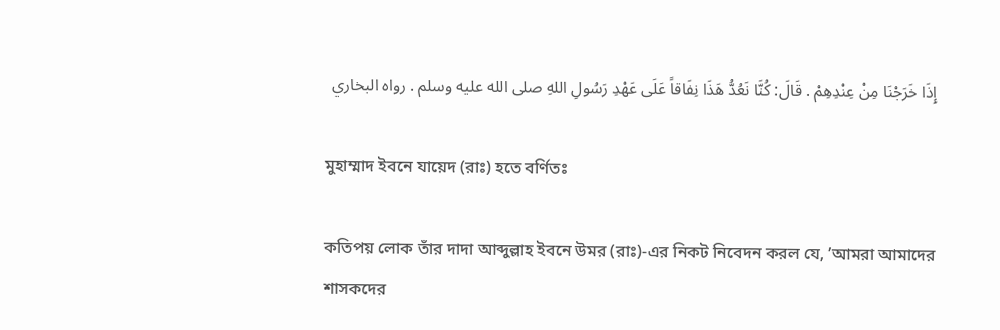إِذَا خَرَجْنَا مِنْ عِنْدِهِمْ . قَالَ: كُنَّا نَعُدُّ هَذَا نِفَاقاً عَلَى عَهْدِ رَسُولِ اللهِ صلى الله عليه وسلم . رواه البخاري

মুহাম্মাদ ইবনে যায়েদ (রাঃ) হতে বর্ণিতঃ

কতিপয় লোক তাঁর দাদা আব্দুল্লাহ ইবনে উমর (রাঃ)-এর নিকট নিবেদন করল যে, ’আমরা আমাদের শাসকদের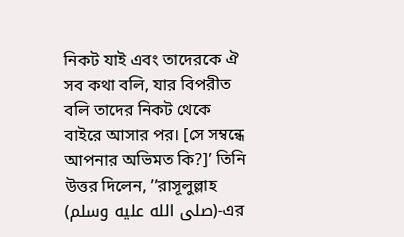নিকট যাই এবং তাদেরকে ঐ সব কথা বলি, যার বিপরীত বলি তাদের নিকট থেকে বাইরে আসার পর। [সে সম্বন্ধে আপনার অভিমত কি?]’ তিনি উত্তর দিলেন, ’’রাসূলুল্লাহ (صلى الله عليه وسلم)-এর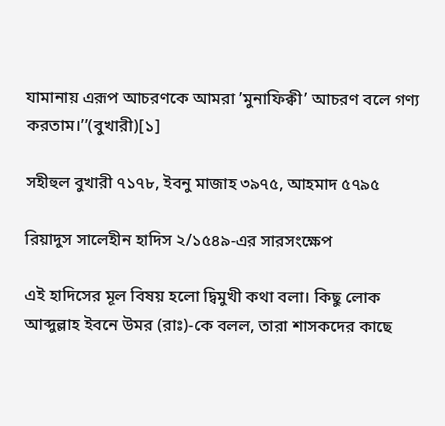যামানায় এরূপ আচরণকে আমরা ’মুনাফিক্বী’ আচরণ বলে গণ্য করতাম।’’(বুখারী)[১]

সহীহুল বুখারী ৭১৭৮, ইবনু মাজাহ ৩৯৭৫, আহমাদ ৫৭৯৫

রিয়াদুস সালেহীন হাদিস ২/১৫৪৯-এর সারসংক্ষেপ

এই হাদিসের মূল বিষয় হলো দ্বিমুখী কথা বলা। কিছু লোক আব্দুল্লাহ ইবনে উমর (রাঃ)-কে বলল, তারা শাসকদের কাছে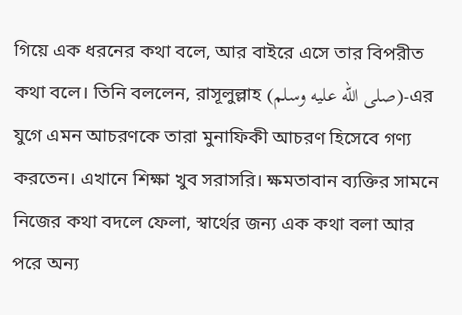গিয়ে এক ধরনের কথা বলে, আর বাইরে এসে তার বিপরীত কথা বলে। তিনি বললেন, রাসূলুল্লাহ (صلى الله عليه وسلم)-এর যুগে এমন আচরণকে তারা মুনাফিকী আচরণ হিসেবে গণ্য করতেন। এখানে শিক্ষা খুব সরাসরি। ক্ষমতাবান ব্যক্তির সামনে নিজের কথা বদলে ফেলা, স্বার্থের জন্য এক কথা বলা আর পরে অন্য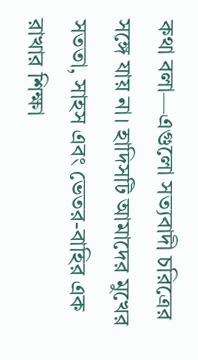কথা বলা—এগুলো সত্যবাদী চরিত্রের সঙ্গে যায় না। হাদিসটি আমাদের মুখের সততা, সাহস এবং ভেতর-বাহির এক রাখার শিক্ষা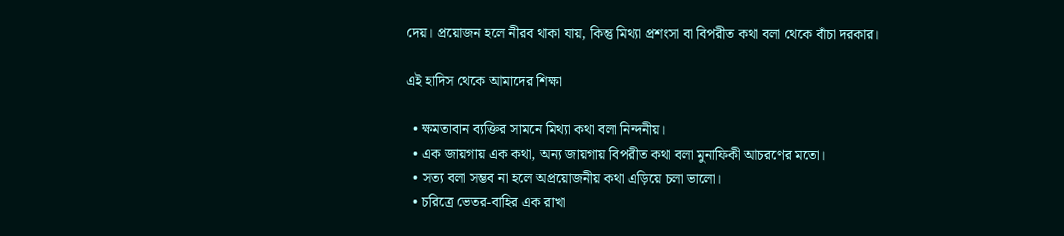দেয়। প্রয়োজন হলে নীরব থাকা যায়, কিন্তু মিথ্যা প্রশংসা বা বিপরীত কথা বলা থেকে বাঁচা দরকার।

এই হাদিস থেকে আমাদের শিক্ষা

  • ক্ষমতাবান ব্যক্তির সামনে মিথ্যা কথা বলা নিন্দনীয়।
  • এক জায়গায় এক কথা, অন্য জায়গায় বিপরীত কথা বলা মুনাফিকী আচরণের মতো।
  • সত্য বলা সম্ভব না হলে অপ্রয়োজনীয় কথা এড়িয়ে চলা ভালো।
  • চরিত্রে ভেতর-বাহির এক রাখা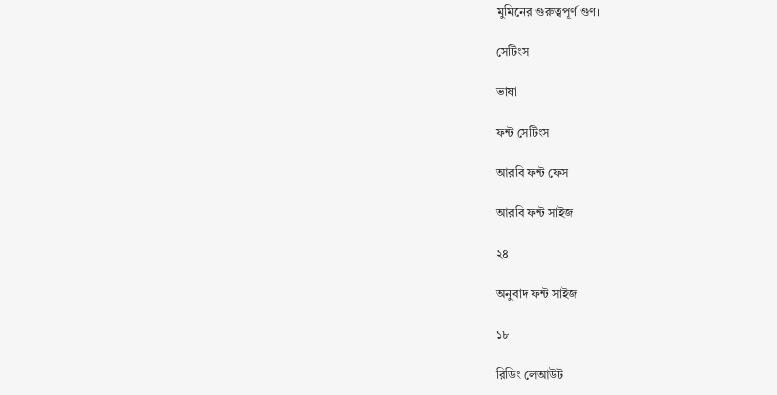মুমিনের গুরুত্বপূর্ণ গুণ।

সেটিংস

ভাষা

ফন্ট সেটিংস

আরবি ফন্ট ফেস

আরবি ফন্ট সাইজ

২৪

অনুবাদ ফন্ট সাইজ

১৮

রিডিং লেআউট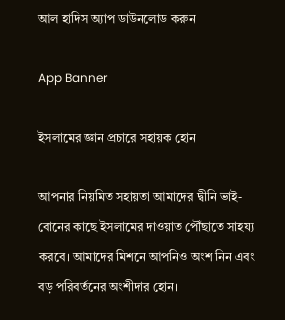আল হাদিস অ্যাপ ডাউনলোড করুন

App Banner

ইসলামের জ্ঞান প্রচারে সহায়ক হোন

আপনার নিয়মিত সহায়তা আমাদের দ্বীনি ভাই-বোনের কাছে ইসলামের দাওয়াত পৌঁছাতে সাহয্য করবে। আমাদের মিশনে আপনিও অংশ নিন এবং বড় পরিবর্তনের অংশীদার হোন।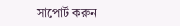সাপোর্ট করুন